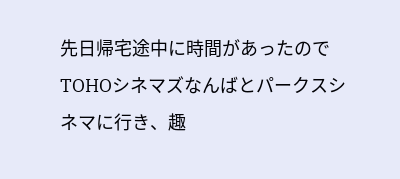先日帰宅途中に時間があったのでTOHOシネマズなんばとパークスシネマに行き、趣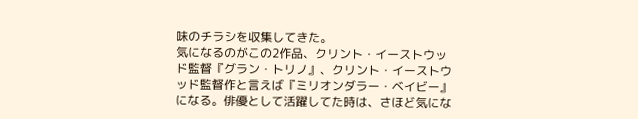味のチラシを収集してきた。
気になるのがこの2作品、クリント・イーストウッド監督『グラン・トリノ』、クリント・イーストウッド監督作と言えば『ミリオンダラー・ベイビー』になる。俳優として活躍してた時は、さほど気にな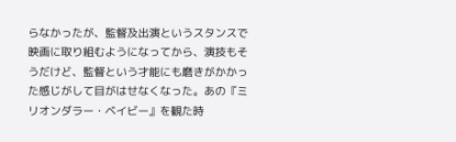らなかったが、監督及出演というスタンスで映画に取り組むようになってから、演技もそうだけど、監督という才能にも磨きがかかった感じがして目がはせなくなった。あの『ミリオンダラー・ベイビー』を観た時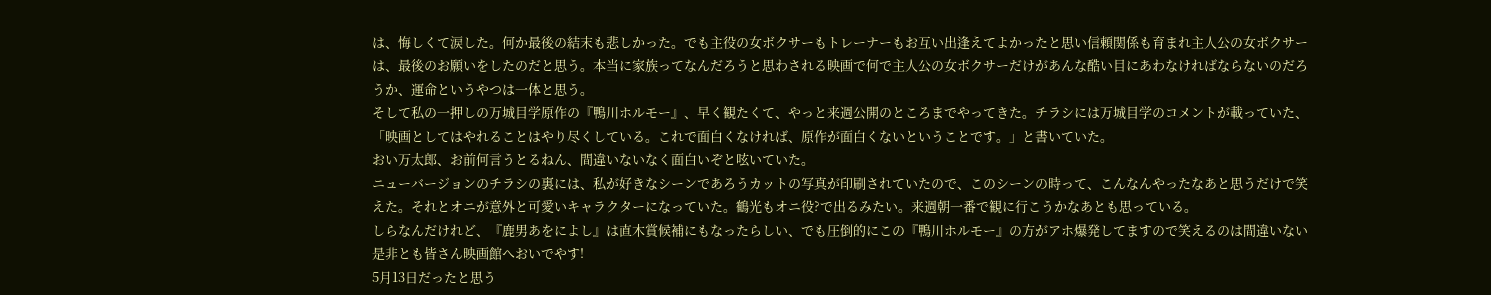は、悔しくて涙した。何か最後の結末も悲しかった。でも主役の女ボクサーもトレーナーもお互い出逢えてよかったと思い信頼関係も育まれ主人公の女ボクサーは、最後のお願いをしたのだと思う。本当に家族ってなんだろうと思わされる映画で何で主人公の女ボクサーだけがあんな酷い目にあわなければならないのだろうか、運命というやつは一体と思う。
そして私の一押しの万城目学原作の『鴨川ホルモー』、早く観たくて、やっと来週公開のところまでやってきた。チラシには万城目学のコメントが載っていた、「映画としてはやれることはやり尽くしている。これで面白くなければ、原作が面白くないということです。」と書いていた。
おい万太郎、お前何言うとるねん、間違いないなく面白いぞと呟いていた。
ニューバージョンのチラシの裏には、私が好きなシーンであろうカットの写真が印刷されていたので、このシーンの時って、こんなんやったなあと思うだけで笑えた。それとオニが意外と可愛いキャラクターになっていた。鶴光もオニ役?で出るみたい。来週朝一番で観に行こうかなあとも思っている。
しらなんだけれど、『鹿男あをによし』は直木賞候補にもなったらしい、でも圧倒的にこの『鴨川ホルモー』の方がアホ爆発してますので笑えるのは間違いない是非とも皆さん映画館へおいでやす!
5月13日だったと思う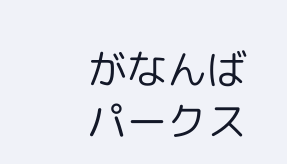がなんばパークス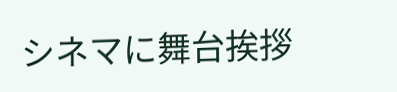シネマに舞台挨拶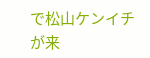で松山ケンイチが来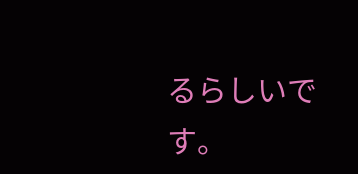るらしいです。